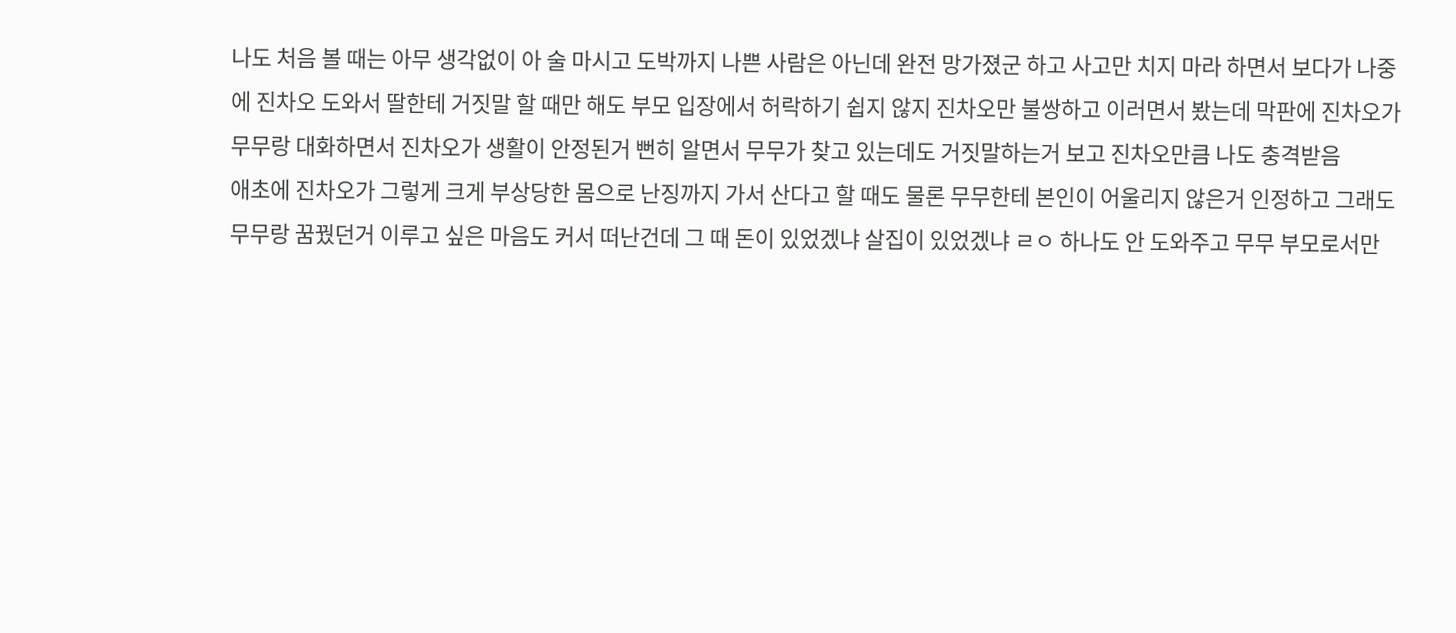나도 처음 볼 때는 아무 생각없이 아 술 마시고 도박까지 나쁜 사람은 아닌데 완전 망가졌군 하고 사고만 치지 마라 하면서 보다가 나중에 진차오 도와서 딸한테 거짓말 할 때만 해도 부모 입장에서 허락하기 쉽지 않지 진차오만 불쌍하고 이러면서 봤는데 막판에 진차오가 무무랑 대화하면서 진차오가 생활이 안정된거 뻔히 알면서 무무가 찾고 있는데도 거짓말하는거 보고 진차오만큼 나도 충격받음
애초에 진차오가 그렇게 크게 부상당한 몸으로 난징까지 가서 산다고 할 때도 물론 무무한테 본인이 어울리지 않은거 인정하고 그래도 무무랑 꿈꿨던거 이루고 싶은 마음도 커서 떠난건데 그 때 돈이 있었겠냐 살집이 있었겠냐 ㄹㅇ 하나도 안 도와주고 무무 부모로서만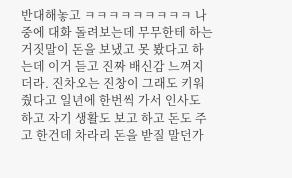반대해놓고 ㅋㅋㅋㅋㅋㅋㅋㅋㅋ 나중에 대화 돌려보는데 무무한테 하는 거짓말이 돈을 보냈고 못 봤다고 하는데 이거 듣고 진짜 배신감 느껴지더라. 진차오는 진창이 그래도 키워줬다고 일년에 한번씩 가서 인사도 하고 자기 생활도 보고 하고 돈도 주고 한건데 차라리 돈을 받질 말던가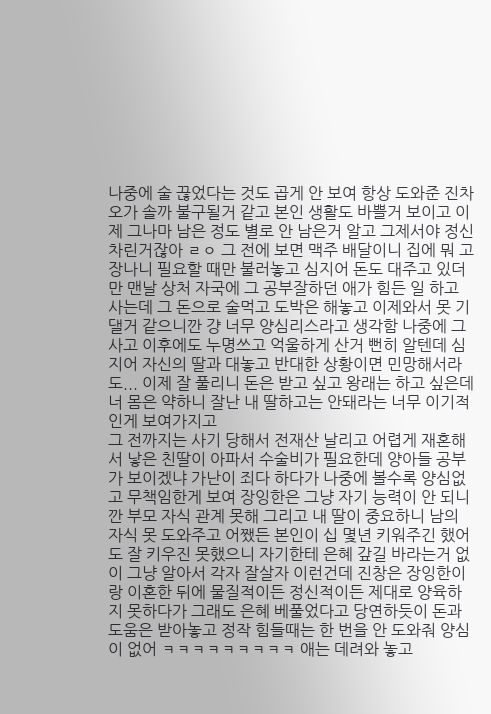나중에 술 끊었다는 것도 곱게 안 보여 항상 도와준 진차오가 솔까 불구될거 같고 본인 생활도 바쁠거 보이고 이제 그나마 남은 정도 별로 안 남은거 알고 그제서야 정신 차린거잖아 ㄹㅇ 그 전에 보면 맥주 배달이니 집에 뭐 고장나니 필요할 때만 불러놓고 심지어 돈도 대주고 있더만 맨날 상처 자국에 그 공부잘하던 애가 힘든 일 하고 사는데 그 돈으로 술먹고 도박은 해놓고 이제와서 못 기댈거 같으니깐 걍 너무 양심리스라고 생각함 나중에 그 사고 이후에도 누명쓰고 억울하게 산거 뻔히 알텐데 심지어 자신의 딸과 대놓고 반대한 상황이면 민망해서라도... 이제 잘 풀리니 돈은 받고 싶고 왕래는 하고 싶은데 너 몸은 약하니 잘난 내 딸하고는 안돼라는 너무 이기적인게 보여가지고
그 전까지는 사기 당해서 전재산 날리고 어렵게 재혼해서 낳은 친딸이 아파서 수술비가 필요한데 양아들 공부가 보이겠냐 가난이 죄다 하다가 나중에 볼수록 양심없고 무책임한게 보여 장잉한은 그냥 자기 능력이 안 되니깐 부모 자식 관계 못해 그리고 내 딸이 중요하니 남의 자식 못 도와주고 어쨌든 본인이 십 몇년 키워주긴 했어도 잘 키우진 못했으니 자기한테 은혜 갚길 바라는거 없이 그냥 알아서 각자 잘살자 이런건데 진창은 장잉한이랑 이혼한 뒤에 물질적이든 정신적이든 제대로 양육하지 못하다가 그래도 은혜 베풀었다고 당연하듯이 돈과 도움은 받아놓고 정작 힘들때는 한 번을 안 도와줘 양심이 없어 ㅋㅋㅋㅋㅋㅋㅋㅋㅋ 애는 데려와 놓고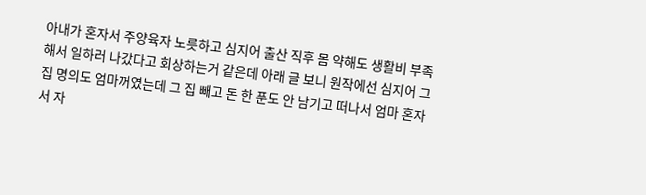아내가 혼자서 주양육자 노릇하고 심지어 출산 직후 몸 약해도 생활비 부족해서 일하러 나갔다고 회상하는거 같은데 아래 글 보니 원작에선 심지어 그 집 명의도 엄마꺼였는데 그 집 빼고 돈 한 푼도 안 남기고 떠나서 엄마 혼자서 자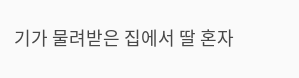기가 물려받은 집에서 딸 혼자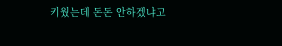키웠는데 돈돈 안하겠냐고